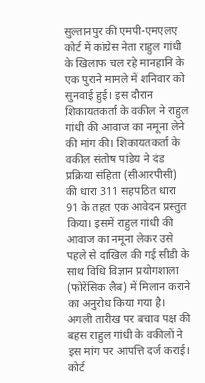सुल्तानपुर की एमपी-एमएलए कोर्ट में कांग्रेस नेता राहुल गांधी के खिलाफ चल रहे मानहानि के एक पुराने मामले में शनिवार को सुनवाई हुई। इस दौरान शिकायतकर्ता के वकील ने राहुल गांधी की आवाज का नमूना लेने की मांग की। शिकायतकर्ता के वकील संतोष पांडेय ने दंड प्रक्रिया संहिता (सीआरपीसी) की धारा 311 सहपठित धारा 91 के तहत एक आवेदन प्रस्तुत किया। इसमें राहुल गांधी की आवाज का नमूना लेकर उसे पहले से दाखिल की गई सीडी के साथ विधि विज्ञान प्रयोगशाला (फोरेंसिक लैब) में मिलान कराने का अनुरोध किया गया है। अगली तारीख पर बचाव पक्ष की बहस राहुल गांधी के वकीलों ने इस मांग पर आपत्ति दर्ज कराई। कोर्ट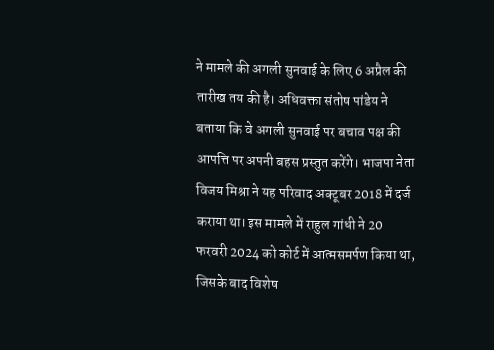ने मामले की अगली सुनवाई के लिए 6 अप्रैल की तारीख तय की है। अधिवक्ता संतोष पांडेय ने बताया कि वे अगली सुनवाई पर बचाव पक्ष की आपत्ति पर अपनी बहस प्रस्तुत करेंगे। भाजपा नेता विजय मिश्रा ने यह परिवाद अक्टूबर 2018 में दर्ज कराया था। इस मामले में राहुल गांधी ने 20 फरवरी 2024 को कोर्ट में आत्मसमर्पण किया था, जिसके बाद विशेष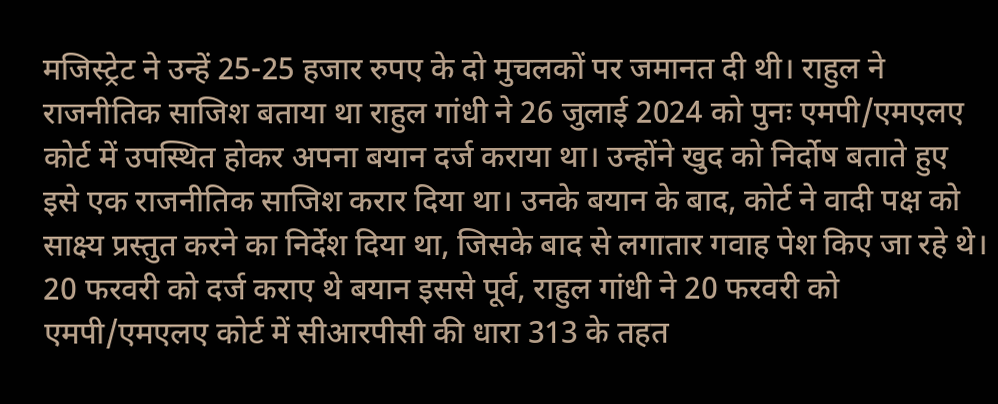मजिस्ट्रेट ने उन्हें 25-25 हजार रुपए के दो मुचलकों पर जमानत दी थी। राहुल ने राजनीतिक साजिश बताया था राहुल गांधी ने 26 जुलाई 2024 को पुनः एमपी/एमएलए कोर्ट में उपस्थित होकर अपना बयान दर्ज कराया था। उन्होंने खुद को निर्दोष बताते हुए इसे एक राजनीतिक साजिश करार दिया था। उनके बयान के बाद, कोर्ट ने वादी पक्ष को साक्ष्य प्रस्तुत करने का निर्देश दिया था, जिसके बाद से लगातार गवाह पेश किए जा रहे थे। 20 फरवरी को दर्ज कराए थे बयान इससे पूर्व, राहुल गांधी ने 20 फरवरी को एमपी/एमएलए कोर्ट में सीआरपीसी की धारा 313 के तहत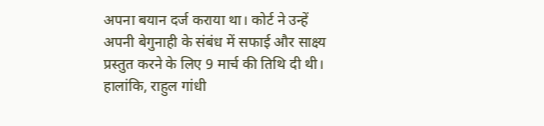अपना बयान दर्ज कराया था। कोर्ट ने उन्हें अपनी बेगुनाही के संबंध में सफाई और साक्ष्य प्रस्तुत करने के लिए 9 मार्च की तिथि दी थी। हालांकि, राहुल गांधी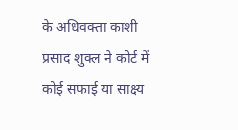के अधिवक्ता काशी प्रसाद शुक्ल ने कोर्ट में कोई सफाई या साक्ष्य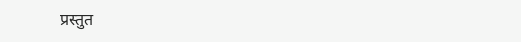प्रस्तुत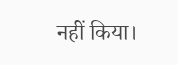नहीं किया।